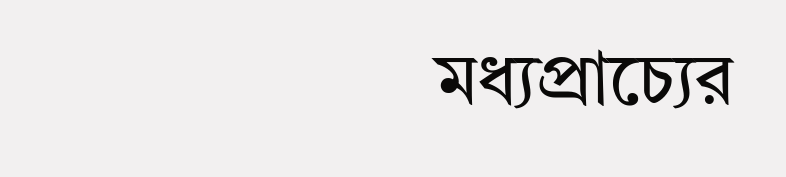মধ্যপ্রাচ্যের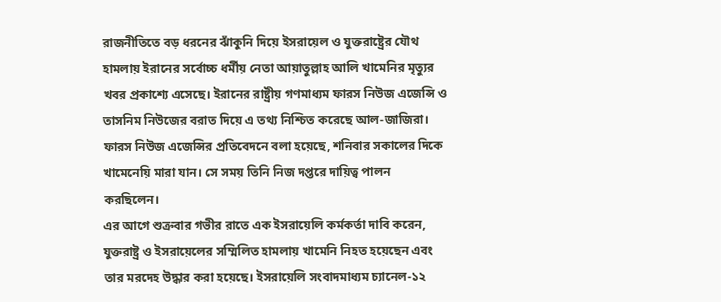রাজনীতিতে বড় ধরনের ঝাঁকুনি দিয়ে ইসরায়েল ও যুক্তরাষ্ট্রের যৌথ হামলায় ইরানের সর্বোচ্চ ধর্মীয় নেতা আয়াতুল্লাহ আলি খামেনির মৃত্যুর খবর প্রকাশ্যে এসেছে। ইরানের রাষ্ট্রীয় গণমাধ্যম ফারস নিউজ এজেন্সি ও তাসনিম নিউজের বরাত দিয়ে এ তথ্য নিশ্চিত করেছে আল-জাজিরা।
ফারস নিউজ এজেন্সির প্রতিবেদনে বলা হয়েছে, শনিবার সকালের দিকে খামেনেয়ি মারা যান। সে সময় তিনি নিজ দপ্তরে দায়িত্ব পালন করছিলেন।
এর আগে শুক্রবার গভীর রাতে এক ইসরায়েলি কর্মকর্তা দাবি করেন, যুক্তরাষ্ট্র ও ইসরায়েলের সম্মিলিত হামলায় খামেনি নিহত হয়েছেন এবং তার মরদেহ উদ্ধার করা হয়েছে। ইসরায়েলি সংবাদমাধ্যম চ্যানেল-১২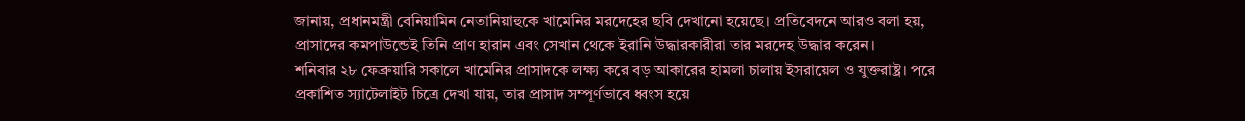জানায়, প্রধানমন্ত্রী বেনিয়ামিন নেতানিয়াহুকে খামেনির মরদেহের ছবি দেখানো হয়েছে। প্রতিবেদনে আরও বলা হয়, প্রাসাদের কমপাউন্ডেই তিনি প্রাণ হারান এবং সেখান থেকে ইরানি উদ্ধারকারীরা তার মরদেহ উদ্ধার করেন।
শনিবার ২৮ ফেব্রুয়ারি সকালে খামেনির প্রাসাদকে লক্ষ্য করে বড় আকারের হামলা চালায় ইসরায়েল ও যুক্তরাষ্ট্র। পরে প্রকাশিত স্যাটেলাইট চিত্রে দেখা যায়, তার প্রাসাদ সম্পূর্ণভাবে ধ্বংস হয়ে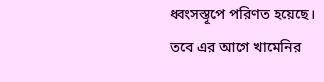ধ্বংসস্তূপে পরিণত হয়েছে।
তবে এর আগে খামেনির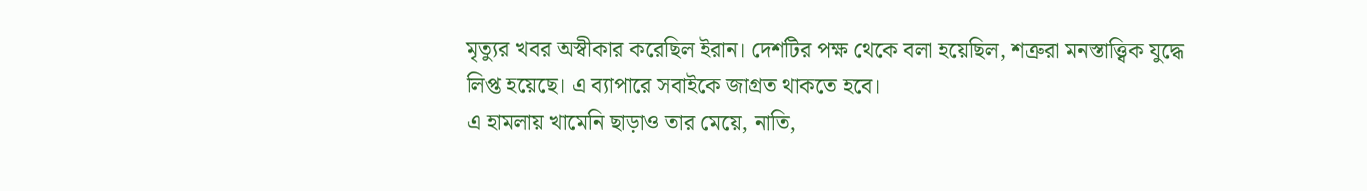মৃত্যুর খবর অস্বীকার করেছিল ইরান। দেশটির পক্ষ থেকে বলা হয়েছিল, শত্রুরা মনস্তাত্ত্বিক যুদ্ধে লিপ্ত হয়েছে। এ ব্যাপারে সবাইকে জাগ্রত থাকতে হবে।
এ হামলায় খামেনি ছাড়াও তার মেয়ে, নাতি,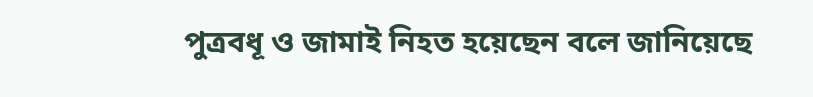পুত্রবধূ ও জামাই নিহত হয়েছেন বলে জানিয়েছে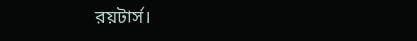রয়টার্স।